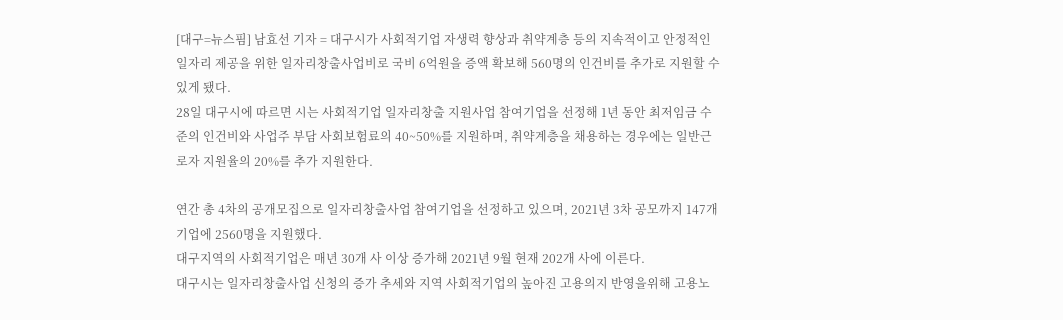[대구=뉴스핌] 남효선 기자 = 대구시가 사회적기업 자생력 향상과 취약계층 등의 지속적이고 안정적인 일자리 제공을 위한 일자리창출사업비로 국비 6억원을 증액 확보해 560명의 인건비를 추가로 지원할 수 있게 됐다.
28일 대구시에 따르면 시는 사회적기업 일자리창출 지원사업 참여기업을 선정해 1년 동안 최저임금 수준의 인건비와 사업주 부담 사회보험료의 40~50%를 지원하며, 취약계층을 채용하는 경우에는 일반근로자 지원율의 20%를 추가 지원한다.

연간 총 4차의 공개모집으로 일자리창출사업 참여기업을 선정하고 있으며, 2021년 3차 공모까지 147개 기업에 2560명을 지원했다.
대구지역의 사회적기업은 매년 30개 사 이상 증가해 2021년 9월 현재 202개 사에 이른다.
대구시는 일자리창출사업 신청의 증가 추세와 지역 사회적기업의 높아진 고용의지 반영을위해 고용노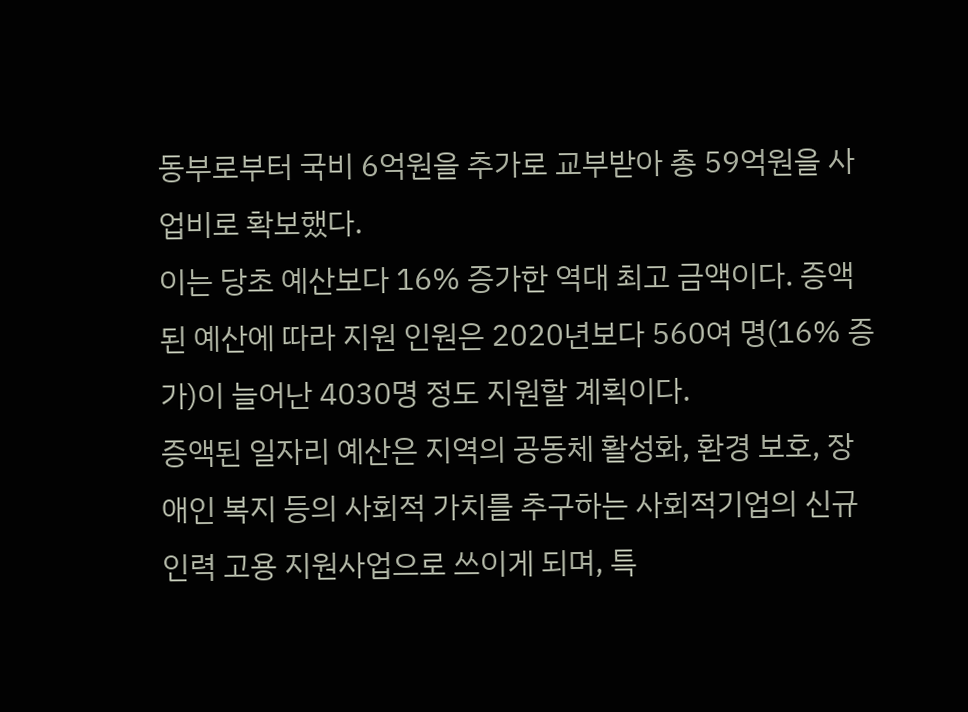동부로부터 국비 6억원을 추가로 교부받아 총 59억원을 사업비로 확보했다.
이는 당초 예산보다 16% 증가한 역대 최고 금액이다. 증액된 예산에 따라 지원 인원은 2020년보다 560여 명(16% 증가)이 늘어난 4030명 정도 지원할 계획이다.
증액된 일자리 예산은 지역의 공동체 활성화, 환경 보호, 장애인 복지 등의 사회적 가치를 추구하는 사회적기업의 신규인력 고용 지원사업으로 쓰이게 되며, 특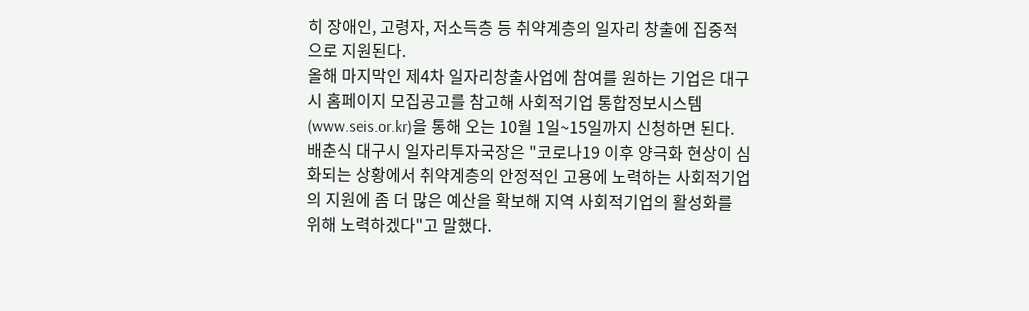히 장애인, 고령자, 저소득층 등 취약계층의 일자리 창출에 집중적으로 지원된다.
올해 마지막인 제4차 일자리창출사업에 참여를 원하는 기업은 대구시 홈페이지 모집공고를 참고해 사회적기업 통합정보시스템(www.seis.or.kr)을 통해 오는 10월 1일~15일까지 신청하면 된다.
배춘식 대구시 일자리투자국장은 "코로나19 이후 양극화 현상이 심화되는 상황에서 취약계층의 안정적인 고용에 노력하는 사회적기업의 지원에 좀 더 많은 예산을 확보해 지역 사회적기업의 활성화를 위해 노력하겠다"고 말했다.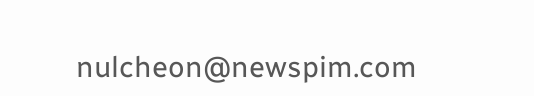nulcheon@newspim.com